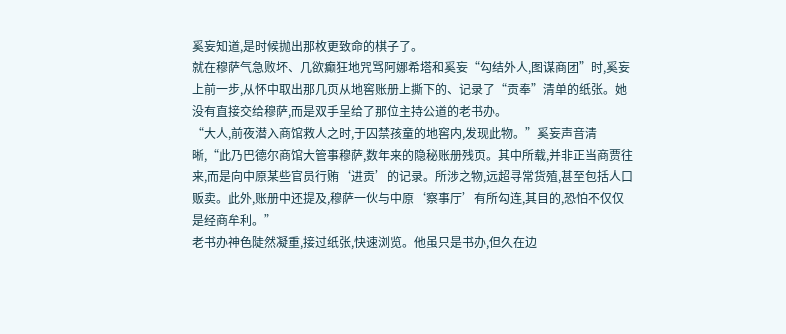奚妄知道,是时候抛出那枚更致命的棋子了。
就在穆萨气急败坏、几欲癫狂地咒骂阿娜希塔和奚妄“勾结外人,图谋商团”时,奚妄上前一步,从怀中取出那几页从地窖账册上撕下的、记录了“贡奉”清单的纸张。她没有直接交给穆萨,而是双手呈给了那位主持公道的老书办。
“大人,前夜潜入商馆救人之时,于囚禁孩童的地窖内,发现此物。”奚妄声音清晰,“此乃巴德尔商馆大管事穆萨,数年来的隐秘账册残页。其中所载,并非正当商贾往来,而是向中原某些官员行贿‘进贡’的记录。所涉之物,远超寻常货殖,甚至包括人口贩卖。此外,账册中还提及,穆萨一伙与中原‘察事厅’有所勾连,其目的,恐怕不仅仅是经商牟利。”
老书办神色陡然凝重,接过纸张,快速浏览。他虽只是书办,但久在边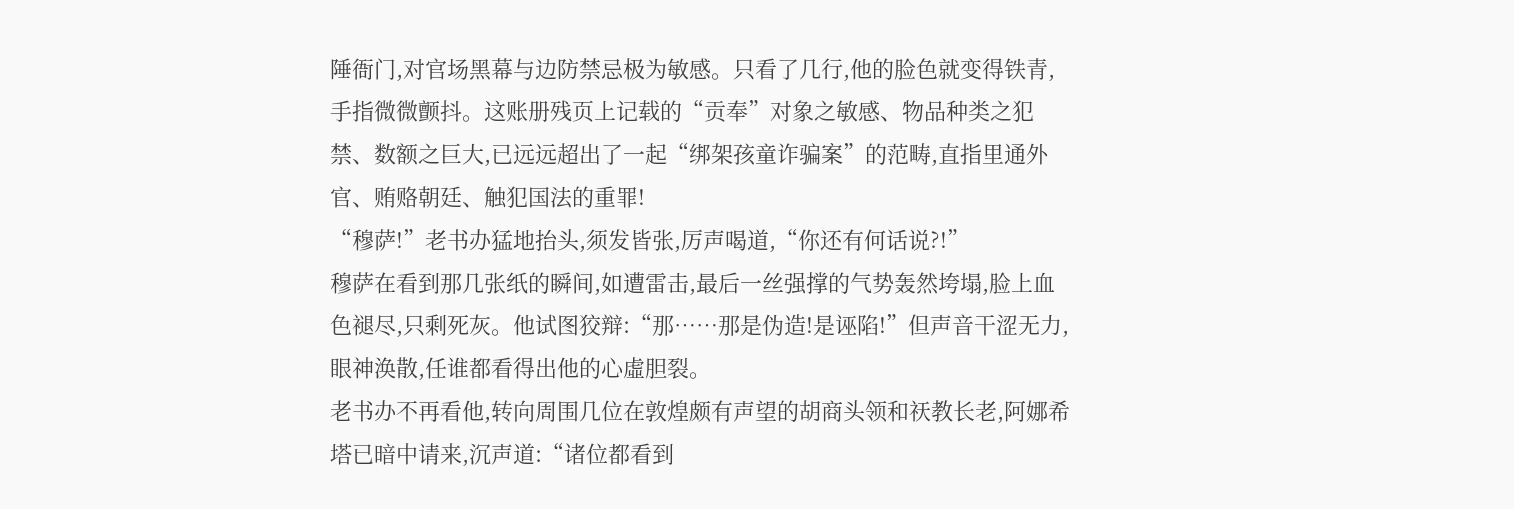陲衙门,对官场黑幕与边防禁忌极为敏感。只看了几行,他的脸色就变得铁青,手指微微颤抖。这账册残页上记载的“贡奉”对象之敏感、物品种类之犯禁、数额之巨大,已远远超出了一起“绑架孩童诈骗案”的范畴,直指里通外官、贿赂朝廷、触犯国法的重罪!
“穆萨!”老书办猛地抬头,须发皆张,厉声喝道,“你还有何话说?!”
穆萨在看到那几张纸的瞬间,如遭雷击,最后一丝强撑的气势轰然垮塌,脸上血色褪尽,只剩死灰。他试图狡辩:“那……那是伪造!是诬陷!”但声音干涩无力,眼神涣散,任谁都看得出他的心虛胆裂。
老书办不再看他,转向周围几位在敦煌颇有声望的胡商头领和祆教长老,阿娜希塔已暗中请来,沉声道:“诸位都看到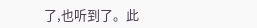了,也听到了。此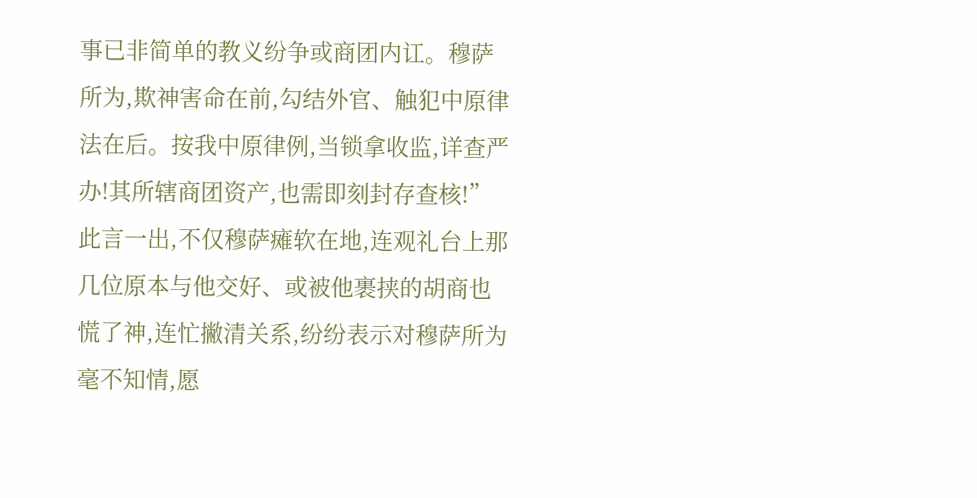事已非简单的教义纷争或商团内讧。穆萨所为,欺神害命在前,勾结外官、触犯中原律法在后。按我中原律例,当锁拿收监,详查严办!其所辖商团资产,也需即刻封存查核!”
此言一出,不仅穆萨瘫软在地,连观礼台上那几位原本与他交好、或被他裹挟的胡商也慌了神,连忙撇清关系,纷纷表示对穆萨所为毫不知情,愿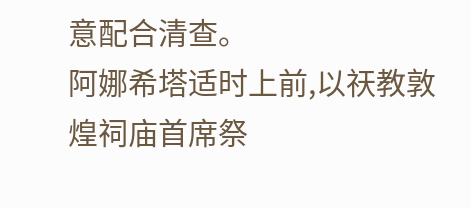意配合清查。
阿娜希塔适时上前,以祆教敦煌祠庙首席祭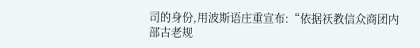司的身份,用波斯语庄重宣布:“依据祆教信众商团内部古老规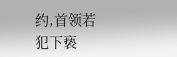约,首领若犯下亵